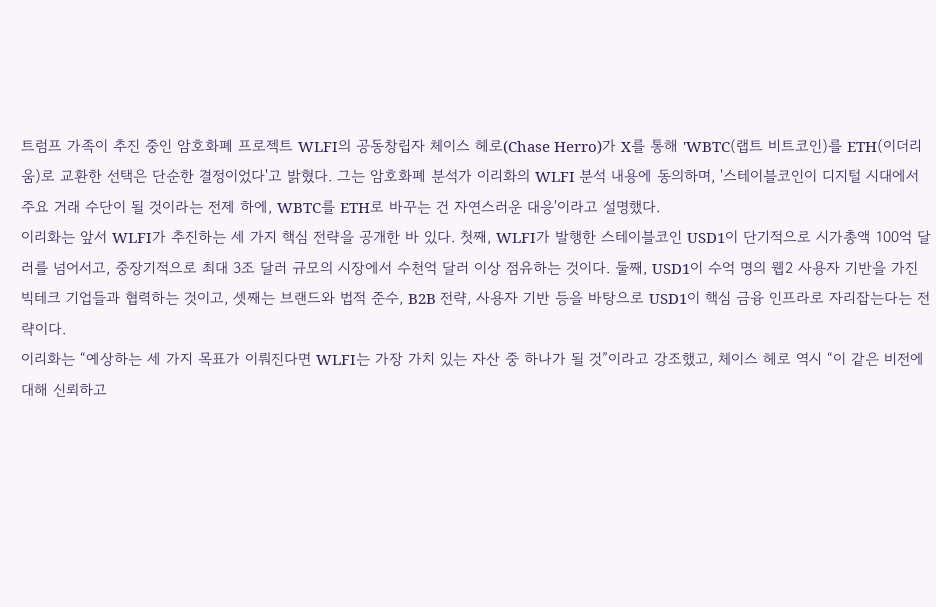트럼프 가족이 추진 중인 암호화폐 프로젝트 WLFI의 공동창립자 체이스 헤로(Chase Herro)가 X를 통해 'WBTC(랩트 비트코인)를 ETH(이더리움)로 교환한 선택은 단순한 결정이었다'고 밝혔다. 그는 암호화폐 분석가 이리화의 WLFI 분석 내용에 동의하며, '스테이블코인이 디지털 시대에서 주요 거래 수단이 될 것이라는 전제 하에, WBTC를 ETH로 바꾸는 건 자연스러운 대응'이라고 설명했다.
이리화는 앞서 WLFI가 추진하는 세 가지 핵심 전략을 공개한 바 있다. 첫째, WLFI가 발행한 스테이블코인 USD1이 단기적으로 시가총액 100억 달러를 넘어서고, 중장기적으로 최대 3조 달러 규모의 시장에서 수천억 달러 이상 점유하는 것이다. 둘째, USD1이 수억 명의 웹2 사용자 기반을 가진 빅테크 기업들과 협력하는 것이고, 셋째는 브랜드와 법적 준수, B2B 전략, 사용자 기반 등을 바탕으로 USD1이 핵심 금융 인프라로 자리잡는다는 전략이다.
이리화는 “예상하는 세 가지 목표가 이뤄진다면 WLFI는 가장 가치 있는 자산 중 하나가 될 것”이라고 강조했고, 체이스 헤로 역시 “이 같은 비전에 대해 신뢰하고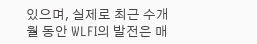있으며, 실제로 최근 수개월 동안 WLFI의 발전은 매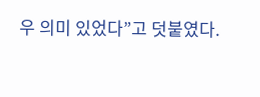우 의미 있었다”고 덧붙였다.